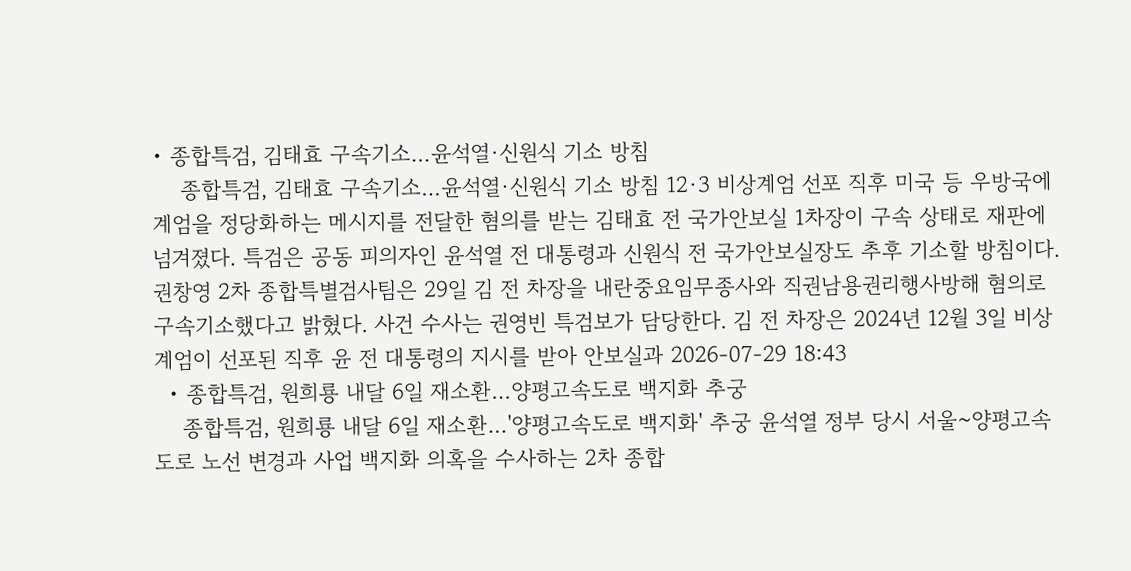• 종합특검, 김태효 구속기소…윤석열·신원식 기소 방침
    종합특검, 김태효 구속기소…윤석열·신원식 기소 방침 12·3 비상계엄 선포 직후 미국 등 우방국에 계엄을 정당화하는 메시지를 전달한 혐의를 받는 김태효 전 국가안보실 1차장이 구속 상태로 재판에 넘겨졌다. 특검은 공동 피의자인 윤석열 전 대통령과 신원식 전 국가안보실장도 추후 기소할 방침이다. 권창영 2차 종합특별검사팀은 29일 김 전 차장을 내란중요임무종사와 직권남용권리행사방해 혐의로 구속기소했다고 밝혔다. 사건 수사는 권영빈 특검보가 담당한다. 김 전 차장은 2024년 12월 3일 비상계엄이 선포된 직후 윤 전 대통령의 지시를 받아 안보실과 2026-07-29 18:43
  • 종합특검, 원희룡 내달 6일 재소환…양평고속도로 백지화 추궁
    종합특검, 원희룡 내달 6일 재소환…'양평고속도로 백지화' 추궁 윤석열 정부 당시 서울~양평고속도로 노선 변경과 사업 백지화 의혹을 수사하는 2차 종합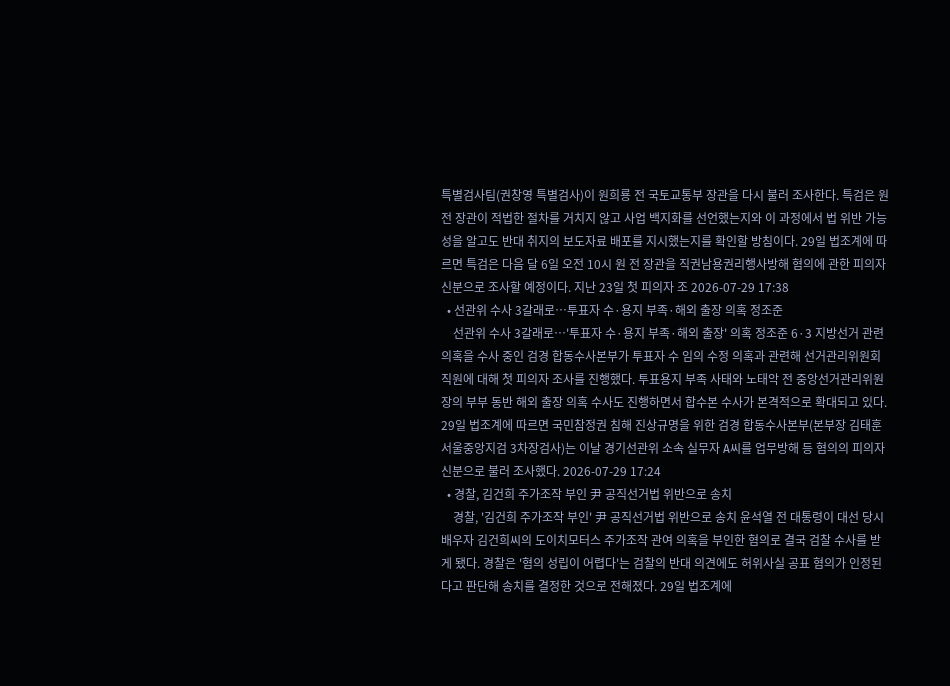특별검사팀(권창영 특별검사)이 원희룡 전 국토교통부 장관을 다시 불러 조사한다. 특검은 원 전 장관이 적법한 절차를 거치지 않고 사업 백지화를 선언했는지와 이 과정에서 법 위반 가능성을 알고도 반대 취지의 보도자료 배포를 지시했는지를 확인할 방침이다. 29일 법조계에 따르면 특검은 다음 달 6일 오전 10시 원 전 장관을 직권남용권리행사방해 혐의에 관한 피의자 신분으로 조사할 예정이다. 지난 23일 첫 피의자 조 2026-07-29 17:38
  • 선관위 수사 3갈래로…투표자 수·용지 부족·해외 출장 의혹 정조준
    선관위 수사 3갈래로…'투표자 수·용지 부족·해외 출장' 의혹 정조준 6·3 지방선거 관련 의혹을 수사 중인 검경 합동수사본부가 투표자 수 임의 수정 의혹과 관련해 선거관리위원회 직원에 대해 첫 피의자 조사를 진행했다. 투표용지 부족 사태와 노태악 전 중앙선거관리위원장의 부부 동반 해외 출장 의혹 수사도 진행하면서 합수본 수사가 본격적으로 확대되고 있다. 29일 법조계에 따르면 국민참정권 침해 진상규명을 위한 검경 합동수사본부(본부장 김태훈 서울중앙지검 3차장검사)는 이날 경기선관위 소속 실무자 A씨를 업무방해 등 혐의의 피의자 신분으로 불러 조사했다. 2026-07-29 17:24
  • 경찰, 김건희 주가조작 부인 尹 공직선거법 위반으로 송치
    경찰, '김건희 주가조작 부인' 尹 공직선거법 위반으로 송치 윤석열 전 대통령이 대선 당시 배우자 김건희씨의 도이치모터스 주가조작 관여 의혹을 부인한 혐의로 결국 검찰 수사를 받게 됐다. 경찰은 '혐의 성립이 어렵다'는 검찰의 반대 의견에도 허위사실 공표 혐의가 인정된다고 판단해 송치를 결정한 것으로 전해졌다. 29일 법조계에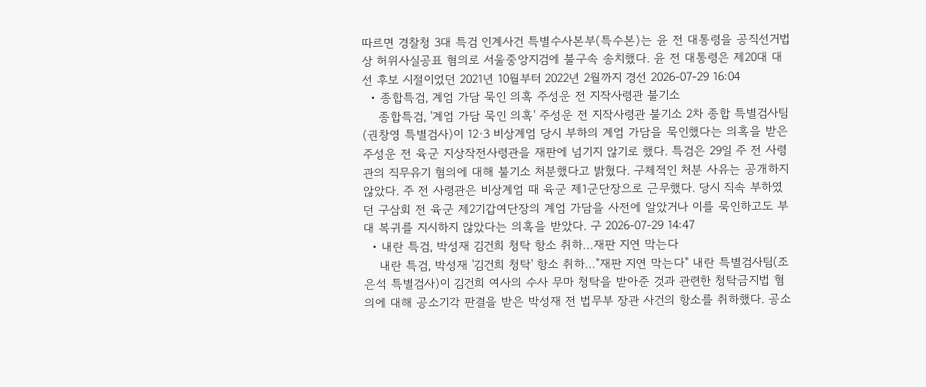따르면 경찰청 3대 특검 인계사건 특별수사본부(특수본)는 윤 전 대통령을 공직선거법상 허위사실공표 혐의로 서울중앙지검에 불구속 송치했다. 윤 전 대통령은 제20대 대선 후보 시절이었던 2021년 10월부터 2022년 2월까지 경선 2026-07-29 16:04
  • 종합특검, 계엄 가담 묵인 의혹 주성운 전 지작사령관 불기소
    종합특검, '계엄 가담 묵인 의혹' 주성운 전 지작사령관 불기소 2차 종합 특별검사팀(권창영 특별검사)이 12·3 비상계엄 당시 부하의 계엄 가담을 묵인했다는 의혹을 받은 주성운 전 육군 지상작전사령관을 재판에 넘기지 않기로 했다. 특검은 29일 주 전 사령관의 직무유기 혐의에 대해 불기소 처분했다고 밝혔다. 구체적인 처분 사유는 공개하지 않았다. 주 전 사령관은 비상계엄 때 육군 제1군단장으로 근무했다. 당시 직속 부하였던 구삼회 전 육군 제2기갑여단장의 계엄 가담을 사전에 알았거나 이를 묵인하고도 부대 복귀를 지시하지 않았다는 의혹을 받았다. 구 2026-07-29 14:47
  • 내란 특검, 박성재 김건희 청탁 항소 취하…재판 지연 막는다
    내란 특검, 박성재 '김건희 청탁' 항소 취하…"재판 지연 막는다" 내란 특별검사팀(조은석 특별검사)이 김건희 여사의 수사 무마 청탁을 받아준 것과 관련한 청탁금지법 혐의에 대해 공소기각 판결을 받은 박성재 전 법무부 장관 사건의 항소를 취하했다. 공소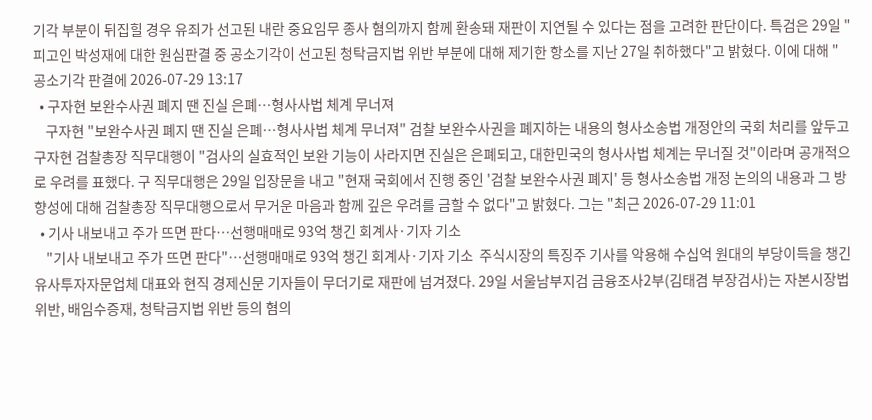기각 부분이 뒤집힐 경우 유죄가 선고된 내란 중요임무 종사 혐의까지 함께 환송돼 재판이 지연될 수 있다는 점을 고려한 판단이다. 특검은 29일 "피고인 박성재에 대한 원심판결 중 공소기각이 선고된 청탁금지법 위반 부분에 대해 제기한 항소를 지난 27일 취하했다"고 밝혔다. 이에 대해 "공소기각 판결에 2026-07-29 13:17
  • 구자현 보완수사권 폐지 땐 진실 은폐…형사사법 체계 무너져
    구자현 "보완수사권 폐지 땐 진실 은폐…형사사법 체계 무너져" 검찰 보완수사권을 폐지하는 내용의 형사소송법 개정안의 국회 처리를 앞두고 구자현 검찰총장 직무대행이 "검사의 실효적인 보완 기능이 사라지면 진실은 은폐되고, 대한민국의 형사사법 체계는 무너질 것"이라며 공개적으로 우려를 표했다. 구 직무대행은 29일 입장문을 내고 "현재 국회에서 진행 중인 '검찰 보완수사권 폐지' 등 형사소송법 개정 논의의 내용과 그 방향성에 대해 검찰총장 직무대행으로서 무거운 마음과 함께 깊은 우려를 금할 수 없다"고 밝혔다. 그는 "최근 2026-07-29 11:01
  • 기사 내보내고 주가 뜨면 판다…선행매매로 93억 챙긴 회계사·기자 기소
    "기사 내보내고 주가 뜨면 판다"…선행매매로 93억 챙긴 회계사·기자 기소  주식시장의 특징주 기사를 악용해 수십억 원대의 부당이득을 챙긴 유사투자자문업체 대표와 현직 경제신문 기자들이 무더기로 재판에 넘겨졌다. 29일 서울남부지검 금융조사2부(김태겸 부장검사)는 자본시장법 위반, 배임수증재, 청탁금지법 위반 등의 혐의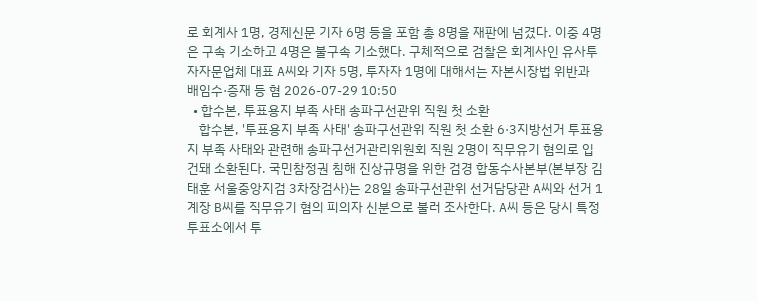로 회계사 1명, 경제신문 기자 6명 등을 포함 총 8명을 재판에 넘겼다. 이중 4명은 구속 기소하고 4명은 불구속 기소했다. 구체적으로 검찰은 회계사인 유사투자자문업체 대표 A씨와 기자 5명, 투자자 1명에 대해서는 자본시장법 위반과 배임수·증재 등 혐 2026-07-29 10:50
  • 합수본, 투표용지 부족 사태 송파구선관위 직원 첫 소환
    합수본, '투표용지 부족 사태' 송파구선관위 직원 첫 소환 6·3지방선거 투표용지 부족 사태와 관련해 송파구선거관리위원회 직원 2명이 직무유기 혐의로 입건돼 소환된다. 국민참정권 침해 진상규명을 위한 검경 합동수사본부(본부장 김태훈 서울중앙지검 3차장검사)는 28일 송파구선관위 선거담당관 A씨와 선거 1계장 B씨를 직무유기 혐의 피의자 신분으로 불러 조사한다. A씨 등은 당시 특정 투표소에서 투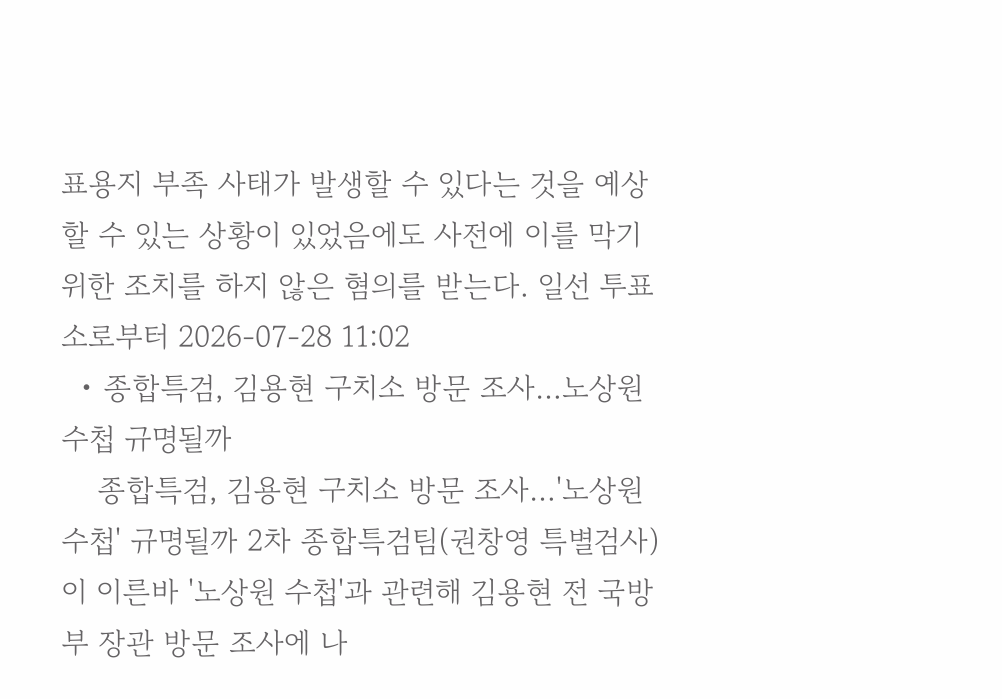표용지 부족 사태가 발생할 수 있다는 것을 예상할 수 있는 상황이 있었음에도 사전에 이를 막기 위한 조치를 하지 않은 혐의를 받는다. 일선 투표소로부터 2026-07-28 11:02
  • 종합특검, 김용현 구치소 방문 조사…노상원 수첩 규명될까
    종합특검, 김용현 구치소 방문 조사…'노상원 수첩' 규명될까 2차 종합특검팀(권창영 특별검사)이 이른바 '노상원 수첩'과 관련해 김용현 전 국방부 장관 방문 조사에 나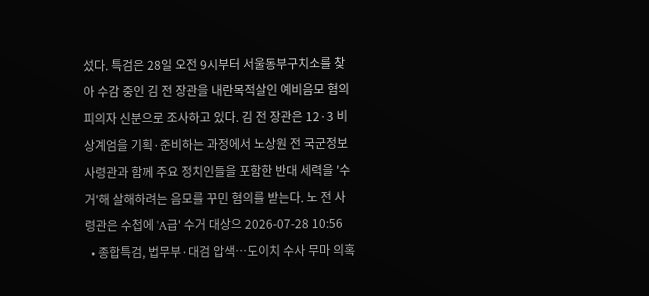섰다. 특검은 28일 오전 9시부터 서울동부구치소를 찾아 수감 중인 김 전 장관을 내란목적살인 예비음모 혐의 피의자 신분으로 조사하고 있다. 김 전 장관은 12·3 비상계엄을 기획·준비하는 과정에서 노상원 전 국군정보사령관과 함께 주요 정치인들을 포함한 반대 세력을 '수거'해 살해하려는 음모를 꾸민 혐의를 받는다. 노 전 사령관은 수첩에 'A급' 수거 대상으 2026-07-28 10:56
  • 종합특검, 법무부·대검 압색…도이치 수사 무마 의혹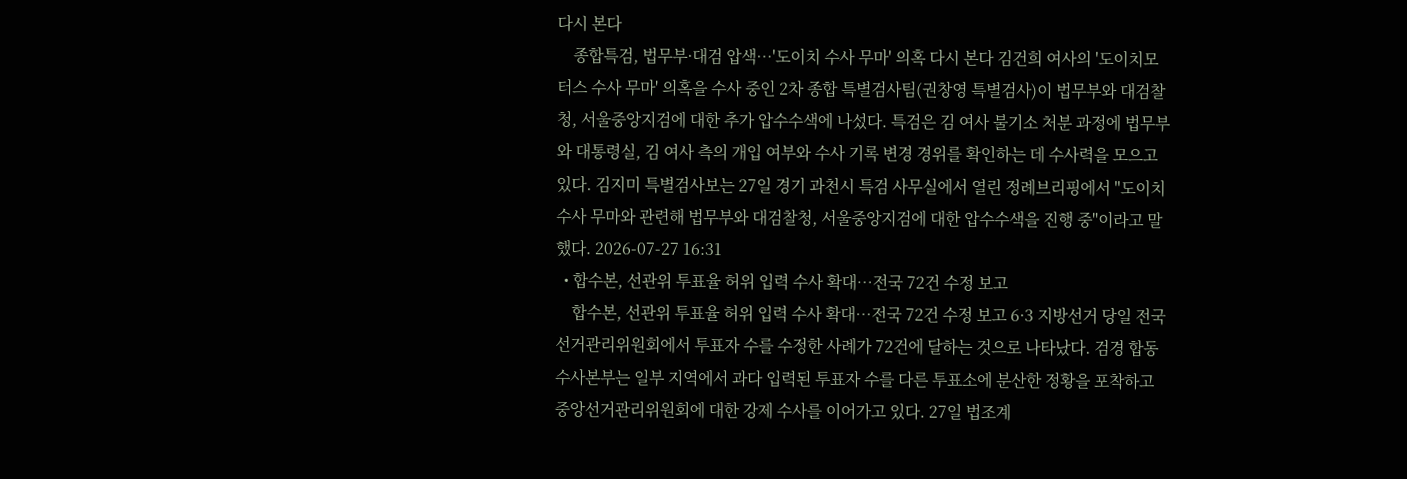다시 본다
    종합특검, 법무부·대검 압색…'도이치 수사 무마' 의혹 다시 본다 김건희 여사의 '도이치모터스 수사 무마' 의혹을 수사 중인 2차 종합 특별검사팀(권창영 특별검사)이 법무부와 대검찰청, 서울중앙지검에 대한 추가 압수수색에 나섰다. 특검은 김 여사 불기소 처분 과정에 법무부와 대통령실, 김 여사 측의 개입 여부와 수사 기록 변경 경위를 확인하는 데 수사력을 모으고 있다. 김지미 특별검사보는 27일 경기 과천시 특검 사무실에서 열린 정례브리핑에서 "도이치 수사 무마와 관련해 법무부와 대검찰청, 서울중앙지검에 대한 압수수색을 진행 중"이라고 말했다. 2026-07-27 16:31
  • 합수본, 선관위 투표율 허위 입력 수사 확대…전국 72건 수정 보고
    합수본, 선관위 투표율 허위 입력 수사 확대…전국 72건 수정 보고 6·3 지방선거 당일 전국 선거관리위원회에서 투표자 수를 수정한 사례가 72건에 달하는 것으로 나타났다. 검경 합동수사본부는 일부 지역에서 과다 입력된 투표자 수를 다른 투표소에 분산한 정황을 포착하고 중앙선거관리위원회에 대한 강제 수사를 이어가고 있다. 27일 법조계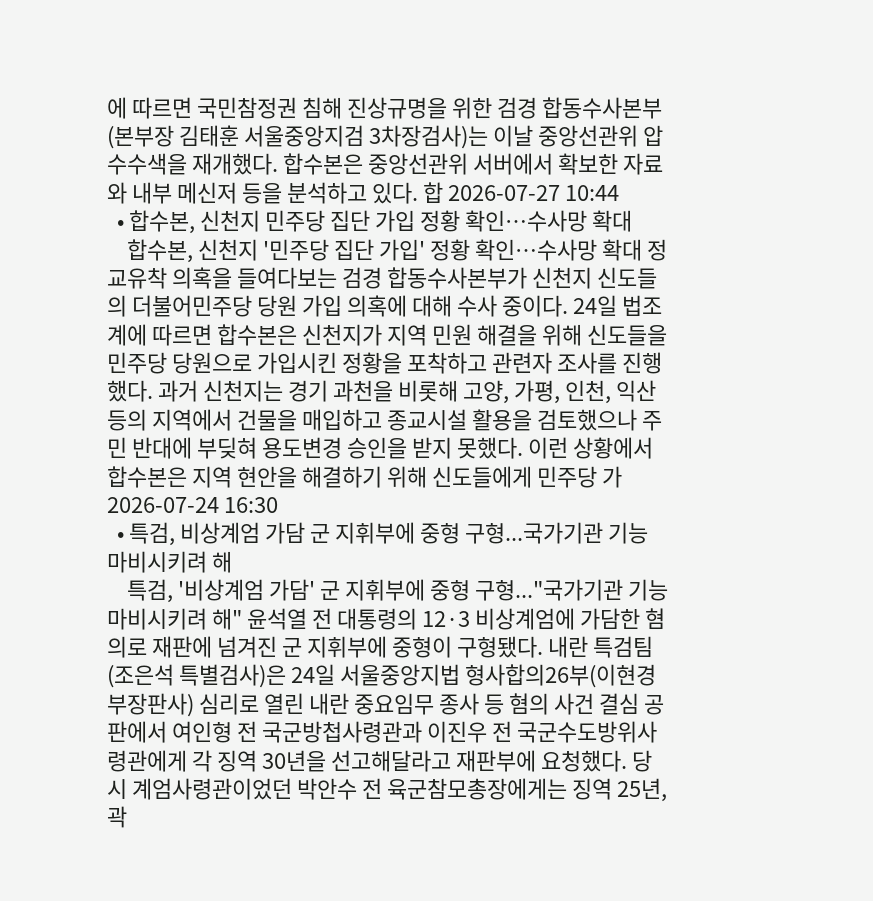에 따르면 국민참정권 침해 진상규명을 위한 검경 합동수사본부(본부장 김태훈 서울중앙지검 3차장검사)는 이날 중앙선관위 압수수색을 재개했다. 합수본은 중앙선관위 서버에서 확보한 자료와 내부 메신저 등을 분석하고 있다. 합 2026-07-27 10:44
  • 합수본, 신천지 민주당 집단 가입 정황 확인…수사망 확대
    합수본, 신천지 '민주당 집단 가입' 정황 확인…수사망 확대 정교유착 의혹을 들여다보는 검경 합동수사본부가 신천지 신도들의 더불어민주당 당원 가입 의혹에 대해 수사 중이다. 24일 법조계에 따르면 합수본은 신천지가 지역 민원 해결을 위해 신도들을 민주당 당원으로 가입시킨 정황을 포착하고 관련자 조사를 진행했다. 과거 신천지는 경기 과천을 비롯해 고양, 가평, 인천, 익산 등의 지역에서 건물을 매입하고 종교시설 활용을 검토했으나 주민 반대에 부딪혀 용도변경 승인을 받지 못했다. 이런 상황에서 합수본은 지역 현안을 해결하기 위해 신도들에게 민주당 가 2026-07-24 16:30
  • 특검, 비상계엄 가담 군 지휘부에 중형 구형...국가기관 기능 마비시키려 해
    특검, '비상계엄 가담' 군 지휘부에 중형 구형..."국가기관 기능 마비시키려 해" 윤석열 전 대통령의 12·3 비상계엄에 가담한 혐의로 재판에 넘겨진 군 지휘부에 중형이 구형됐다. 내란 특검팀(조은석 특별검사)은 24일 서울중앙지법 형사합의26부(이현경 부장판사) 심리로 열린 내란 중요임무 종사 등 혐의 사건 결심 공판에서 여인형 전 국군방첩사령관과 이진우 전 국군수도방위사령관에게 각 징역 30년을 선고해달라고 재판부에 요청했다. 당시 계엄사령관이었던 박안수 전 육군참모총장에게는 징역 25년, 곽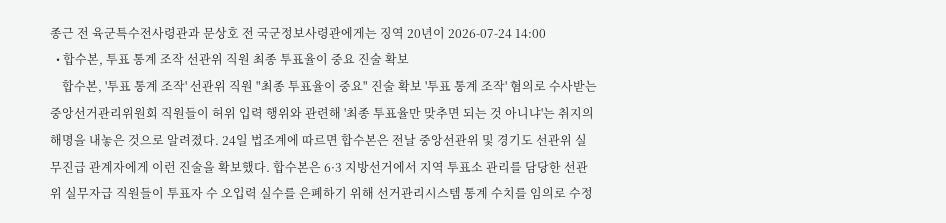종근 전 육군특수전사령관과 문상호 전 국군정보사령관에게는 징역 20년이 2026-07-24 14:00
  • 합수본, 투표 통계 조작 선관위 직원 최종 투표율이 중요 진술 확보
    합수본, '투표 통계 조작' 선관위 직원 "최종 투표율이 중요" 진술 확보 '투표 통계 조작' 혐의로 수사받는 중앙선거관리위원회 직원들이 허위 입력 행위와 관련해 '최종 투표율만 맞추면 되는 것 아니냐'는 취지의 해명을 내놓은 것으로 알려졌다. 24일 법조계에 따르면 합수본은 전날 중앙선관위 및 경기도 선관위 실무진급 관계자에게 이런 진술을 확보했다. 합수본은 6·3 지방선거에서 지역 투표소 관리를 담당한 선관위 실무자급 직원들이 투표자 수 오입력 실수를 은폐하기 위해 선거관리시스템 통계 수치를 임의로 수정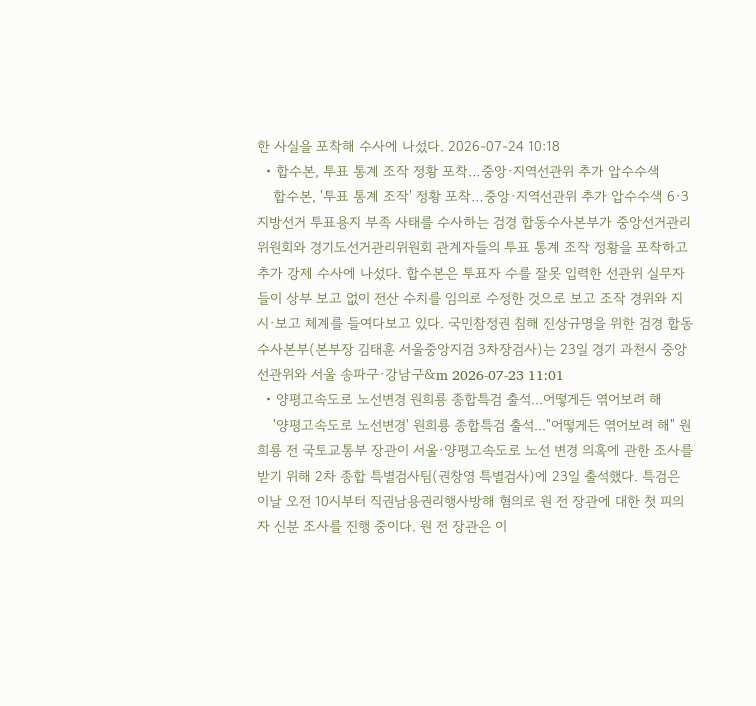한 사실을 포착해 수사에 나섰다. 2026-07-24 10:18
  • 합수본, 투표 통계 조작 정황 포착…중앙·지역선관위 추가 압수수색
    합수본, '투표 통계 조작' 정황 포착…중앙·지역선관위 추가 압수수색 6·3 지방선거 투표용지 부족 사태를 수사하는 검경 합동수사본부가 중앙선거관리위원회와 경기도선거관리위원회 관계자들의 투표 통계 조작 정황을 포착하고 추가 강제 수사에 나섰다. 합수본은 투표자 수를 잘못 입력한 선관위 실무자들이 상부 보고 없이 전산 수치를 임의로 수정한 것으로 보고 조작 경위와 지시·보고 체계를 들여다보고 있다. 국민참정권 침해 진상규명을 위한 검경 합동수사본부(본부장 김태훈 서울중앙지검 3차장검사)는 23일 경기 과천시 중앙선관위와 서울 송파구·강남구&m 2026-07-23 11:01
  • 양평고속도로 노선변경 원희룡 종합특검 출석...어떻게든 엮어보려 해
    '양평고속도로 노선변경' 원희룡 종합특검 출석..."어떻게든 엮어보려 해" 원희룡 전 국토교통부 장관이 서울·양평고속도로 노선 변경 의혹에 관한 조사를 받기 위해 2차 종합 특별검사팀(권창영 특별검사)에 23일 출석했다. 특검은 이날 오전 10시부터 직권남용권리행사방해 혐의로 원 전 장관에 대한 첫 피의자 신분 조사를 진행 중이다. 원 전 장관은 이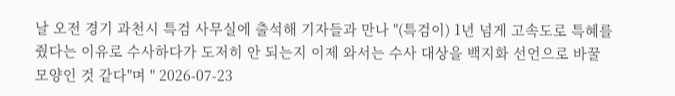날 오전 경기 과천시 특검 사무실에 출석해 기자들과 만나 "(특검이) 1년 넘게 고속도로 특혜를 줬다는 이유로 수사하다가 도저히 안 되는지 이제 와서는 수사 대상을 백지화 선언으로 바꿀 모양인 것 같다"며 " 2026-07-23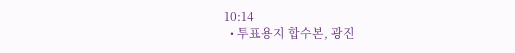10:14
  • 투표용지 합수본, 광진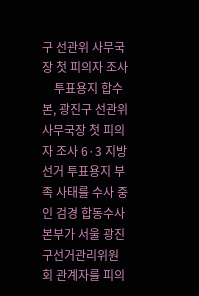구 선관위 사무국장 첫 피의자 조사
    투표용지 합수본, 광진구 선관위 사무국장 첫 피의자 조사 6·3 지방선거 투표용지 부족 사태를 수사 중인 검경 합동수사본부가 서울 광진구선거관리위원회 관계자를 피의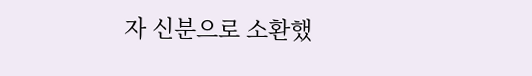자 신분으로 소환했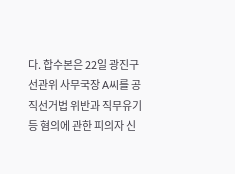다. 합수본은 22일 광진구선관위 사무국장 A씨를 공직선거법 위반과 직무유기 등 혐의에 관한 피의자 신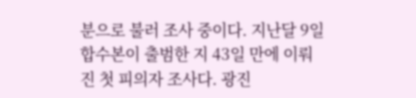분으로 불러 조사 중이다. 지난달 9일 합수본이 출범한 지 43일 만에 이뤄진 첫 피의자 조사다. 광진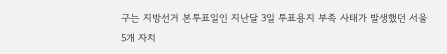구는 지방선거 본투표일인 지난달 3일 투표용지 부족 사태가 발생했던 서울 5개 자치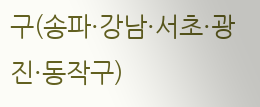구(송파·강남·서초·광진·동작구)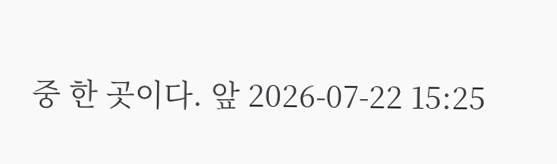중 한 곳이다. 앞 2026-07-22 15:25